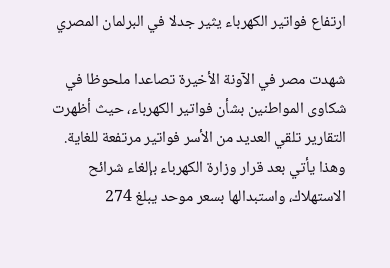ارتفاع فواتير الكهرباء يثير جدلا في البرلمان المصري

شهدت مصر في الآونة الأخيرة تصاعدا ملحوظا في شكاوى المواطنين بشأن فواتير الكهرباء، حيث أظهرت التقارير تلقي العديد من الأسر فواتير مرتفعة للغاية. وهذا يأتي بعد قرار وزارة الكهرباء بإلغاء شرائح الاستهلاك، واستبدالها بسعر موحد يبلغ 274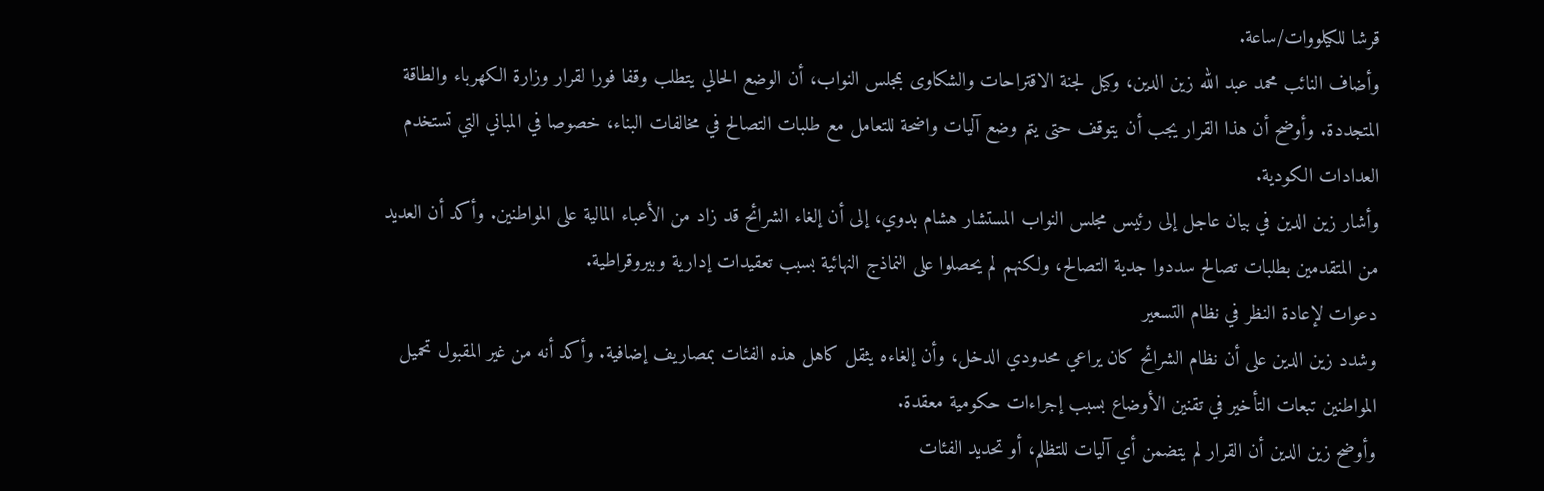قرشا للكيلووات/ساعة.
وأضاف النائب محمد عبد الله زين الدين، وكيل لجنة الاقتراحات والشكاوى بمجلس النواب، أن الوضع الحالي يتطلب وقفا فورا لقرار وزارة الكهرباء والطاقة المتجددة. وأوضح أن هذا القرار يجب أن يتوقف حتى يتم وضع آليات واضحة للتعامل مع طلبات التصالح في مخالفات البناء، خصوصا في المباني التي تستخدم العدادات الكودية.
وأشار زين الدين في بيان عاجل إلى رئيس مجلس النواب المستشار هشام بدوي، إلى أن إلغاء الشرائح قد زاد من الأعباء المالية على المواطنين. وأكد أن العديد من المتقدمين بطلبات تصالح سددوا جدية التصالح، ولكنهم لم يحصلوا على النماذج النهائية بسبب تعقيدات إدارية وبيروقراطية.
دعوات لإعادة النظر في نظام التسعير
وشدد زين الدين على أن نظام الشرائح كان يراعي محدودي الدخل، وأن إلغاءه يثقل كاهل هذه الفئات بمصاريف إضافية. وأكد أنه من غير المقبول تحميل المواطنين تبعات التأخير في تقنين الأوضاع بسبب إجراءات حكومية معقدة.
وأوضح زين الدين أن القرار لم يتضمن أي آليات للتظلم، أو تحديد الفئات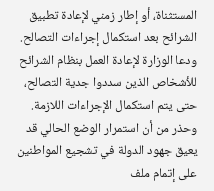المستثناة، أو إطار زمني لإعادة تطبيق الشرائح بعد استكمال إجراءات التصالح. ودعا الوزارة لإعادة العمل بنظام الشرائح للأشخاص الذين سددوا جدية التصالح، حتى يتم استكمال الإجراءات اللازمة.
وحذر من أن استمرار الوضع الحالي قد يعيق جهود الدولة في تشجيع المواطنين على إتمام ملف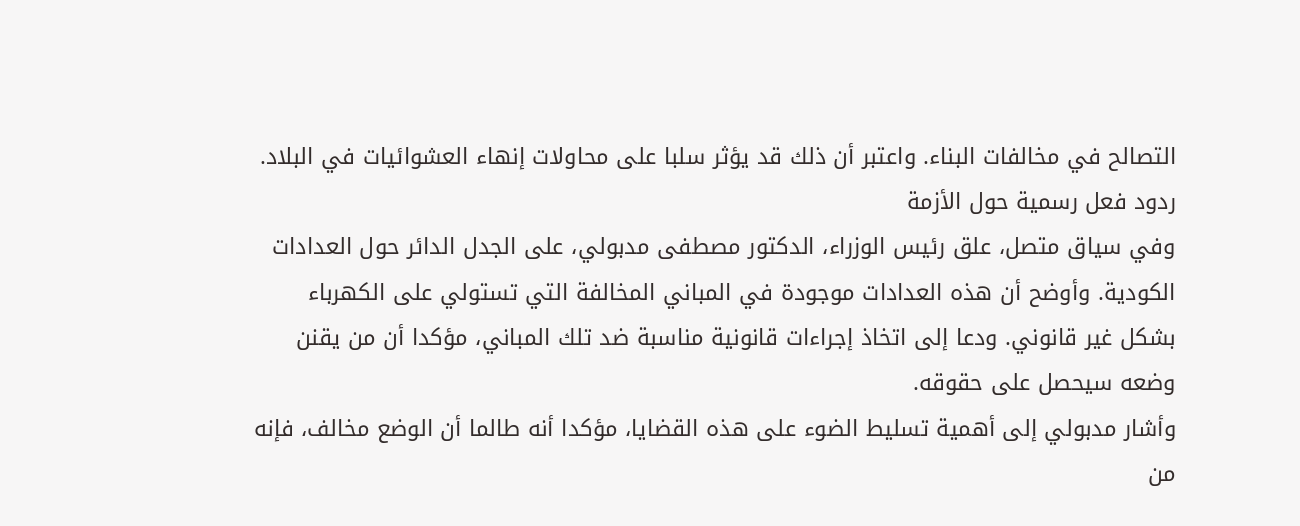التصالح في مخالفات البناء. واعتبر أن ذلك قد يؤثر سلبا على محاولات إنهاء العشوائيات في البلاد.
ردود فعل رسمية حول الأزمة
وفي سياق متصل، علق رئيس الوزراء، الدكتور مصطفى مدبولي، على الجدل الدائر حول العدادات الكودية. وأوضح أن هذه العدادات موجودة في المباني المخالفة التي تستولي على الكهرباء بشكل غير قانوني. ودعا إلى اتخاذ إجراءات قانونية مناسبة ضد تلك المباني، مؤكدا أن من يقنن وضعه سيحصل على حقوقه.
وأشار مدبولي إلى أهمية تسليط الضوء على هذه القضايا، مؤكدا أنه طالما أن الوضع مخالف، فإنه من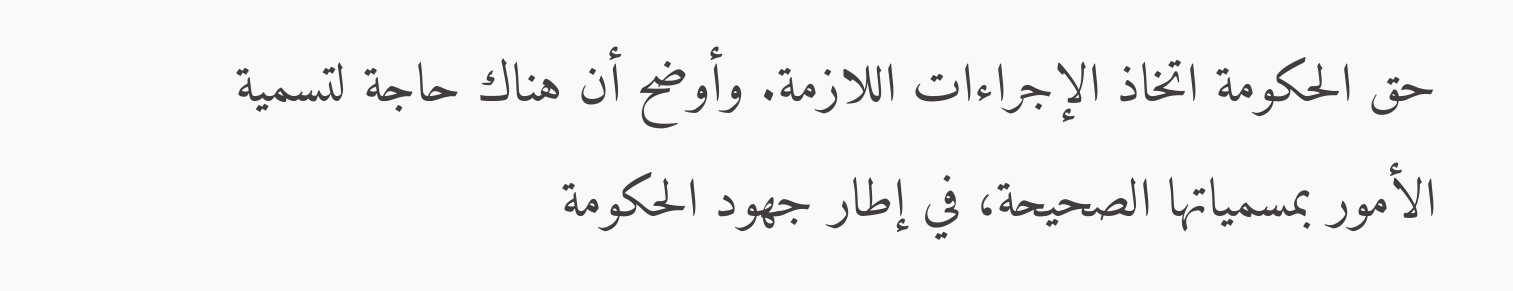حق الحكومة اتخاذ الإجراءات اللازمة. وأوضح أن هناك حاجة لتسمية الأمور بمسمياتها الصحيحة، في إطار جهود الحكومة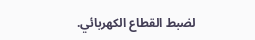لضبط القطاع الكهربائي.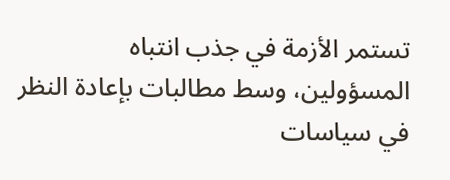تستمر الأزمة في جذب انتباه المسؤولين، وسط مطالبات بإعادة النظر في سياسات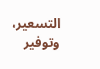التسعير، وتوفير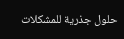حلول جذرية للمشكلات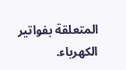المتعلقة بفواتير الكهرباء.